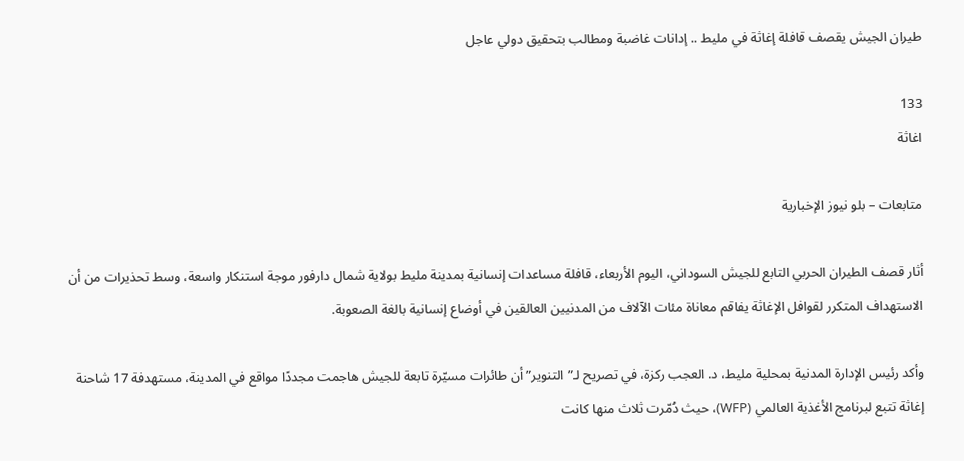طيران الجيش يقصف قافلة إغاثة في مليط .. إدانات غاضبة ومطالب بتحقيق دولي عاجل

133
اغاثة

متابعات – بلو نيوز الإخبارية

أثار قصف الطيران الحربي التابع للجيش السوداني، اليوم الأربعاء، قافلة مساعدات إنسانية بمدينة مليط بولاية شمال دارفور موجة استنكار واسعة، وسط تحذيرات من أن الاستهداف المتكرر لقوافل الإغاثة يفاقم معاناة مئات الآلاف من المدنيين العالقين في أوضاع إنسانية بالغة الصعوبة.

وأكد رئيس الإدارة المدنية بمحلية مليط، د. العجب ركزة، في تصريح لـ”التنوير” أن طائرات مسيّرة تابعة للجيش هاجمت مجددًا مواقع في المدينة، مستهدفة 17 شاحنة إغاثة تتبع لبرنامج الأغذية العالمي (WFP)، حيث دُمّرت ثلاث منها كانت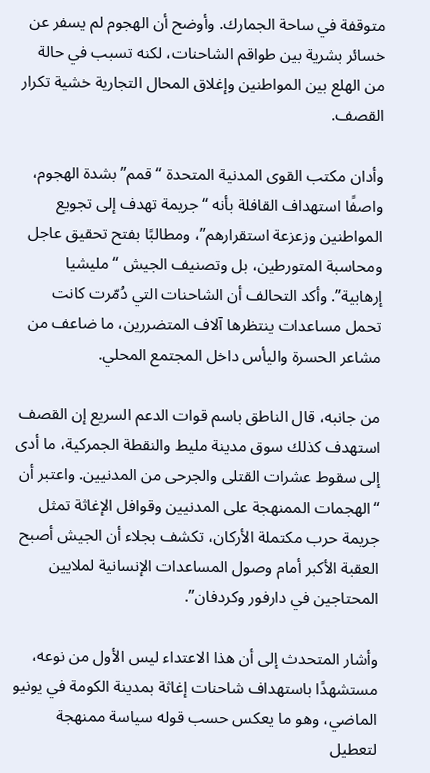متوقفة في ساحة الجمارك. وأوضح أن الهجوم لم يسفر عن خسائر بشرية بين طواقم الشاحنات، لكنه تسبب في حالة من الهلع بين المواطنين وإغلاق المحال التجارية خشية تكرار القصف.

وأدان مكتب القوى المدنية المتحدة “قمم” بشدة الهجوم، واصفًا استهداف القافلة بأنه “جريمة تهدف إلى تجويع المواطنين وزعزعة استقرارهم”، ومطالبًا بفتح تحقيق عاجل ومحاسبة المتورطين، بل وتصنيف الجيش “مليشيا إرهابية”. وأكد التحالف أن الشاحنات التي دُمّرت كانت تحمل مساعدات ينتظرها آلاف المتضررين، ما ضاعف من مشاعر الحسرة واليأس داخل المجتمع المحلي.

من جانبه، قال الناطق باسم قوات الدعم السريع إن القصف استهدف كذلك سوق مدينة مليط والنقطة الجمركية، ما أدى إلى سقوط عشرات القتلى والجرحى من المدنيين. واعتبر أن “الهجمات الممنهجة على المدنيين وقوافل الإغاثة تمثل جريمة حرب مكتملة الأركان، تكشف بجلاء أن الجيش أصبح العقبة الأكبر أمام وصول المساعدات الإنسانية لملايين المحتاجين في دارفور وكردفان”.

وأشار المتحدث إلى أن هذا الاعتداء ليس الأول من نوعه، مستشهدًا باستهداف شاحنات إغاثة بمدينة الكومة في يونيو الماضي، وهو ما يعكس حسب قوله سياسة ممنهجة لتعطيل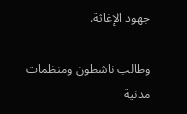جهود الإغاثة.

وطالب ناشطون ومنظمات مدنية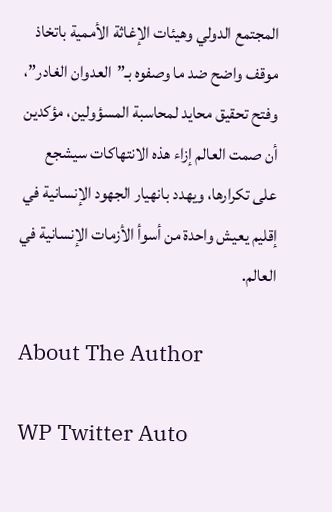المجتمع الدولي وهيئات الإغاثة الأممية باتخاذ موقف واضح ضد ما وصفوه بـ”العدوان الغادر”، وفتح تحقيق محايد لمحاسبة المسؤولين، مؤكدين أن صمت العالم إزاء هذه الانتهاكات سيشجع على تكرارها، ويهدد بانهيار الجهود الإنسانية في إقليم يعيش واحدة من أسوأ الأزمات الإنسانية في العالم.

About The Author

WP Twitter Auto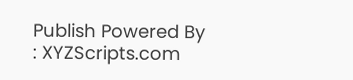Publish Powered By : XYZScripts.com